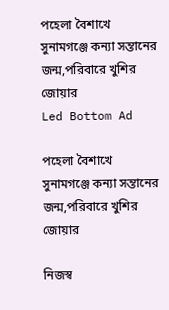পহেলা বৈশাখে সুনামগঞ্জে কন্যা সন্তানের জন্ম,পরিবারে খুশির জোয়ার
Led Bottom Ad

পহেলা বৈশাখে সুনামগঞ্জে কন্যা সন্তানের জন্ম,পরিবারে খুশির জোয়ার

নিজস্ব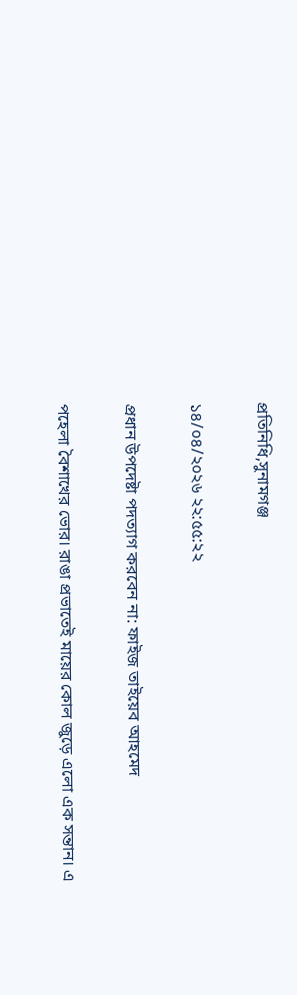প্রতিনিধি,সুনামগঞ্জ

১৪/০৪/২০২৬ ২২:৫৫:২২

প্রধান উপদেষ্টা পদত্যাগ করবেন না: ফাইজ তাইয়েব আহমেদ

পহেলা বৈশাখের ভোর। রাঙা প্রভাতেই মায়ের কোল জুড়ে এলো এক সন্তান। এ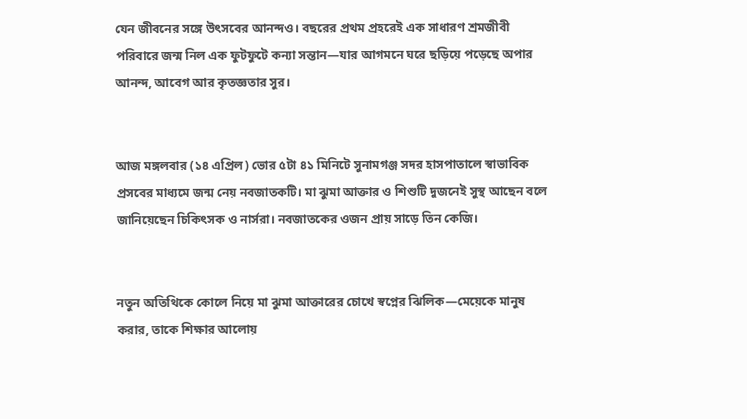যেন জীবনের সঙ্গে উৎসবের আনন্দও। বছরের প্রথম প্রহরেই এক সাধারণ শ্রমজীবী পরিবারে জন্ম নিল এক ফুটফুটে কন্যা সন্তান—যার আগমনে ঘরে ছড়িয়ে পড়েছে অপার আনন্দ, আবেগ আর কৃতজ্ঞতার সুর।


আজ মঙ্গলবার (১৪ এপ্রিল) ভোর ৫টা ৪১ মিনিটে সুনামগঞ্জ সদর হাসপাতালে স্বাভাবিক প্রসবের মাধ্যমে জন্ম নেয় নবজাতকটি। মা ঝুমা আক্তার ও শিশুটি দুজনেই সুস্থ আছেন বলে জানিয়েছেন চিকিৎসক ও নার্সরা। নবজাতকের ওজন প্রায় সাড়ে তিন কেজি।


নতুন অতিথিকে কোলে নিয়ে মা ঝুমা আক্তারের চোখে স্বপ্নের ঝিলিক—মেয়েকে মানুষ করার, তাকে শিক্ষার আলোয়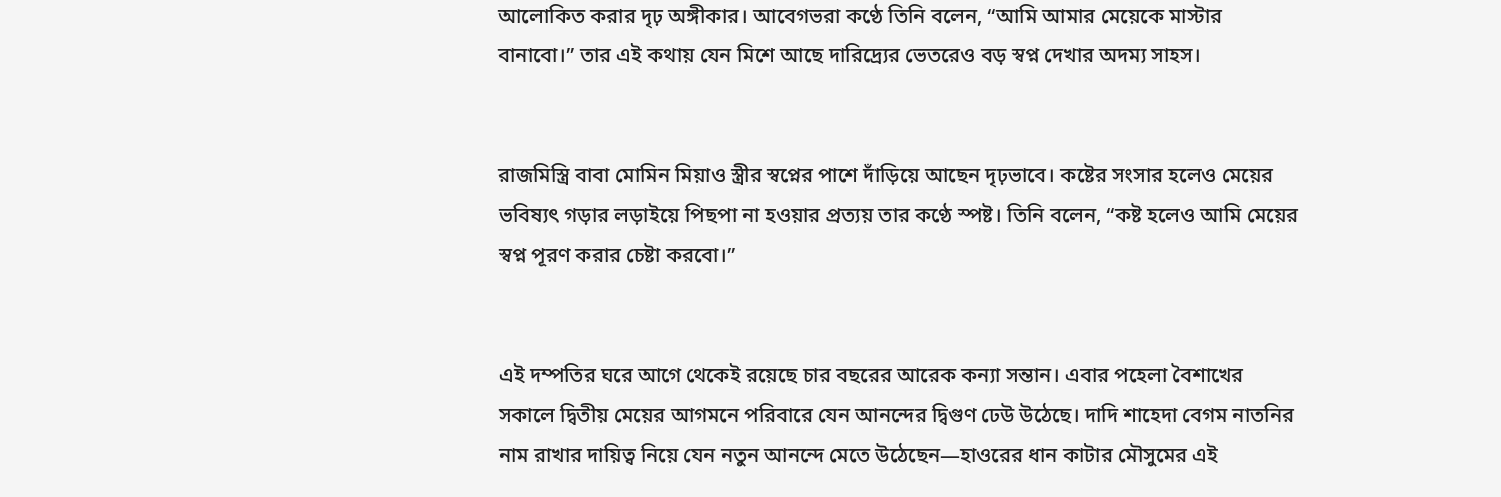আলোকিত করার দৃঢ় অঙ্গীকার। আবেগভরা কণ্ঠে তিনি বলেন, “আমি আমার মেয়েকে মাস্টার বানাবো।” তার এই কথায় যেন মিশে আছে দারিদ্র্যের ভেতরেও বড় স্বপ্ন দেখার অদম্য সাহস।


রাজমিস্ত্রি বাবা মোমিন মিয়াও স্ত্রীর স্বপ্নের পাশে দাঁড়িয়ে আছেন দৃঢ়ভাবে। কষ্টের সংসার হলেও মেয়ের ভবিষ্যৎ গড়ার লড়াইয়ে পিছপা না হওয়ার প্রত্যয় তার কণ্ঠে স্পষ্ট। তিনি বলেন, “কষ্ট হলেও আমি মেয়ের স্বপ্ন পূরণ করার চেষ্টা করবো।”


এই দম্পতির ঘরে আগে থেকেই রয়েছে চার বছরের আরেক কন্যা সন্তান। এবার পহেলা বৈশাখের সকালে দ্বিতীয় মেয়ের আগমনে পরিবারে যেন আনন্দের দ্বিগুণ ঢেউ উঠেছে। দাদি শাহেদা বেগম নাতনির নাম রাখার দায়িত্ব নিয়ে যেন নতুন আনন্দে মেতে উঠেছেন—হাওরের ধান কাটার মৌসুমের এই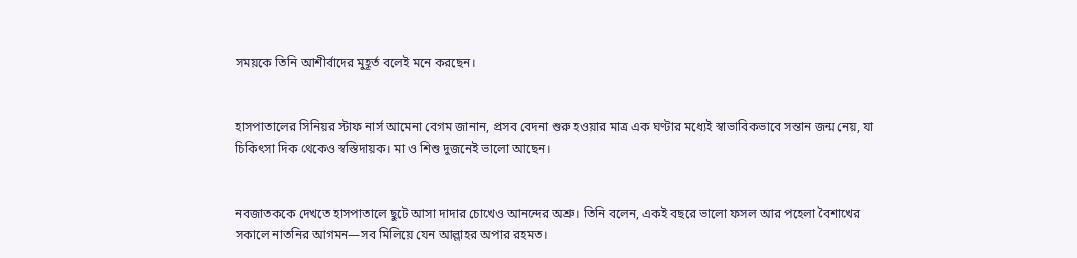সময়কে তিনি আশীর্বাদের মুহূর্ত বলেই মনে করছেন।


হাসপাতালের সিনিয়র স্টাফ নার্স আমেনা বেগম জানান, প্রসব বেদনা শুরু হওয়ার মাত্র এক ঘণ্টার মধ্যেই স্বাভাবিকভাবে সন্তান জন্ম নেয়, যা চিকিৎসা দিক থেকেও স্বস্তিদায়ক। মা ও শিশু দুজনেই ভালো আছেন।


নবজাতককে দেখতে হাসপাতালে ছুটে আসা দাদার চোখেও আনন্দের অশ্রু। তিনি বলেন, একই বছরে ভালো ফসল আর পহেলা বৈশাখের সকালে নাতনির আগমন—সব মিলিয়ে যেন আল্লাহর অপার রহমত।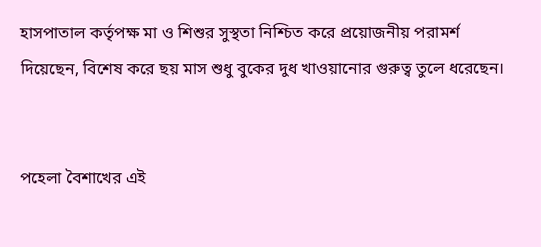হাসপাতাল কর্তৃপক্ষ মা ও শিশুর সুস্থতা নিশ্চিত করে প্রয়োজনীয় পরামর্শ দিয়েছেন, বিশেষ করে ছয় মাস শুধু বুকের দুধ খাওয়ানোর গুরুত্ব তুলে ধরেছেন।


পহেলা বৈশাখের এই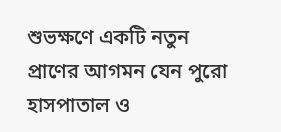শুভক্ষণে একটি নতুন প্রাণের আগমন যেন পুরো হাসপাতাল ও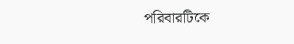পরিবারটিকে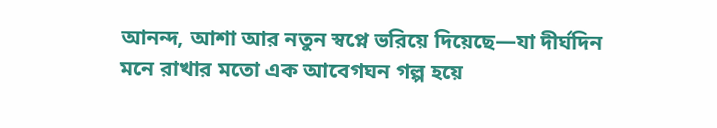আনন্দ, আশা আর নতুন স্বপ্নে ভরিয়ে দিয়েছে—যা দীর্ঘদিন মনে রাখার মতো এক আবেগঘন গল্প হয়ে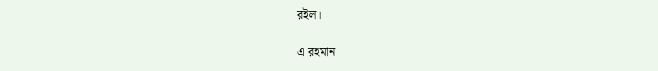রইল।

এ রহমান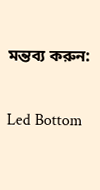মন্তব্য করুন:

Led Bottom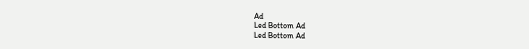Ad
Led Bottom Ad
Led Bottom Ad